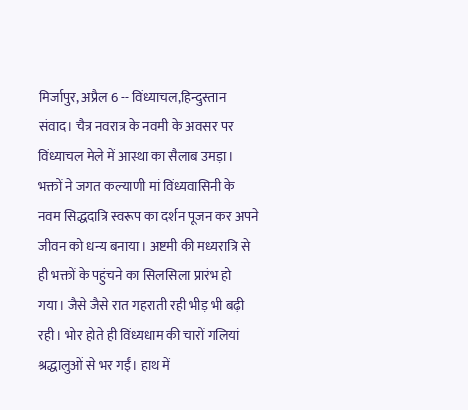मिर्जापुर, अप्रैल 6 -- विंध्याचल,हिन्दुस्तान संवाद। चैत्र नवरात्र के नवमी के अवसर पर विंध्याचल मेले में आस्था का सैलाब उमड़ा। भक्तों ने जगत कल्याणी मां विंध्यवासिनी के नवम सिद्धदात्रि स्वरूप का दर्शन पूजन कर अपने जीवन को धन्य बनाया। अष्टमी की मध्यरात्रि से ही भक्तों के पहुंचने का सिलसिला प्रारंभ हो गया। जैसे जैसे रात गहराती रही भीड़ भी बढ़ी रही। भोर होते ही विंध्यधाम की चारों गलियां श्रद्धालुओं से भर गईं। हाथ में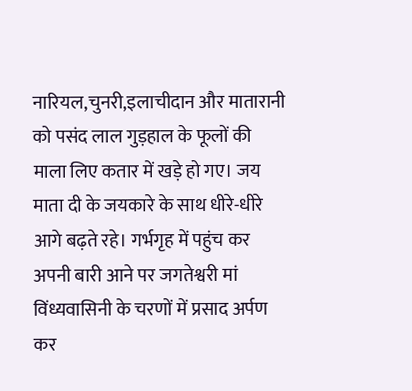नारियल,चुनरी,इलाचीदान और मातारानी को पसंद लाल गुड़हाल के फूलों की माला लिए कतार में खड़े हो गए। जय माता दी के जयकारे के साथ धीरे-धीरे आगे बढ़ते रहे। गर्भगृह में पहुंच कर अपनी बारी आने पर जगतेश्वरी मां विंध्यवासिनी के चरणों में प्रसाद अर्पण कर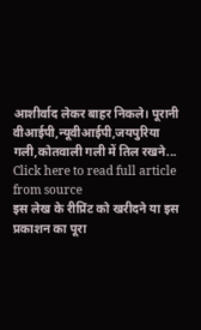आशीर्वाद लेकर बाहर निकले। पूरानी वीआईपी,न्यूवीआईपी,जयपुरिया गली,कोतवाली गली में तिल रखने...
Click here to read full article from source
इस लेख के रीप्रिंट को खरीदने या इस प्रकाशन का पूरा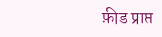फ़ीड प्राप्त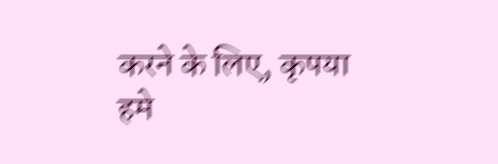करने के लिए, कृपया
हमे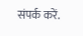संपर्क करें.